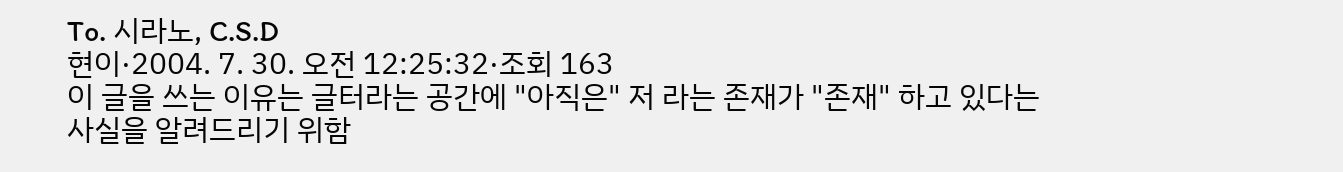To. 시라노, C.S.D
현이·2004. 7. 30. 오전 12:25:32·조회 163
이 글을 쓰는 이유는 글터라는 공간에 "아직은" 저 라는 존재가 "존재" 하고 있다는 사실을 알려드리기 위함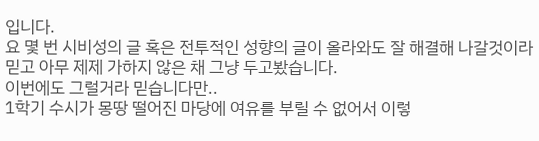입니다.
요 몇 번 시비성의 글 혹은 전투적인 성향의 글이 올라와도 잘 해결해 나갈것이라 믿고 아무 제제 가하지 않은 채 그냥 두고봤습니다.
이번에도 그럴거라 믿습니다만..
1학기 수시가 몽땅 떨어진 마당에 여유를 부릴 수 없어서 이렇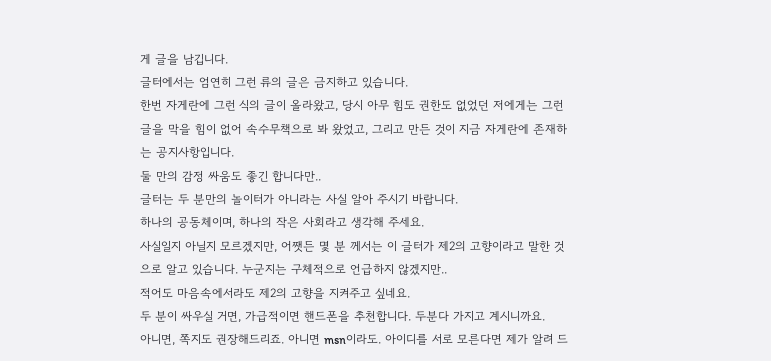게 글을 남깁니다.
글터에서는 엄연히 그런 류의 글은 금지하고 있습니다.
한번 자게란에 그런 식의 글이 올라왔고, 당시 아무 힘도 권한도 없었던 저에게는 그런 글을 막을 힘이 없어 속수무책으로 봐 왔었고, 그리고 만든 것이 지금 자게란에 존재하는 공지사항입니다.
둘 만의 감정 싸움도 좋긴 합니다만..
글터는 두 분만의 놀이터가 아니라는 사실 알아 주시기 바랍니다.
하나의 공동체이며, 하나의 작은 사회라고 생각해 주세요.
사실일지 아닐지 모르겠지만, 어쨋든 몇 분 께서는 이 글터가 제2의 고향이라고 말한 것으로 알고 있습니다. 누군지는 구체적으로 언급하지 않겠지만..
적어도 마음속에서라도 제2의 고향을 지켜주고 싶네요.
두 분이 싸우실 거면, 가급적이면 핸드폰을 추천합니다. 두분다 가지고 계시니까요.
아니면, 쪽지도 권장해드리죠. 아니면 msn이라도. 아이디를 서로 모른다면 제가 알려 드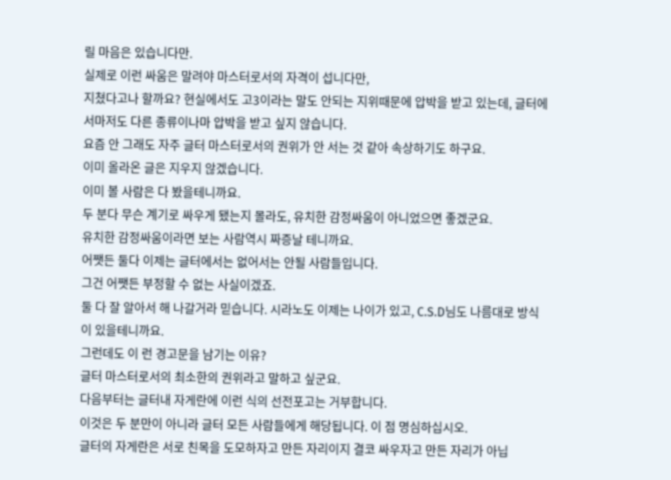릴 마음은 있습니다만.
실제로 이런 싸움은 말려야 마스터로서의 자격이 섭니다만,
지쳤다고나 할까요? 현실에서도 고3이라는 말도 안되는 지위때문에 압박을 받고 있는데, 글터에서마저도 다른 종류이나마 압박을 받고 싶지 않습니다.
요즘 안 그래도 자주 글터 마스터로서의 권위가 안 서는 것 같아 속상하기도 하구요.
이미 올라온 글은 지우지 않겠습니다.
이미 볼 사람은 다 봤을테니까요.
두 분다 무슨 계기로 싸우게 됐는지 몰라도, 유치한 감정싸움이 아니었으면 좋겠군요.
유치한 감정싸움이라면 보는 사람역시 짜증날 테니까요.
어쨋든 둘다 이제는 글터에서는 없어서는 안될 사람들입니다.
그건 어쨋든 부정할 수 없는 사실이겠죠.
둘 다 잘 알아서 해 나갈거라 믿습니다. 시라노도 이제는 나이가 있고, C.S.D님도 나름대로 방식이 있을테니까요.
그런데도 이 런 경고문을 남기는 이유?
글터 마스터로서의 최소한의 권위라고 말하고 싶군요.
다음부터는 글터내 자게란에 이런 식의 선전포고는 거부합니다.
이것은 두 분만이 아니라 글터 모든 사람들에게 해당됩니다. 이 점 명심하십시오.
글터의 자게란은 서로 친목을 도모하자고 만든 자리이지 결코 싸우자고 만든 자리가 아닙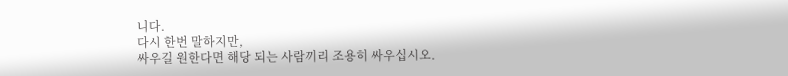니다.
다시 한번 말하지만,
싸우길 원한다면 해당 되는 사람끼리 조용히 싸우십시오.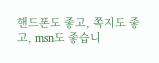핸드폰도 좋고, 쪽지도 좋고, msn도 좋습니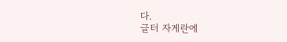다.
글터 자게란에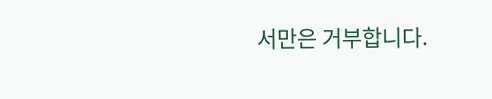서만은 거부합니다.